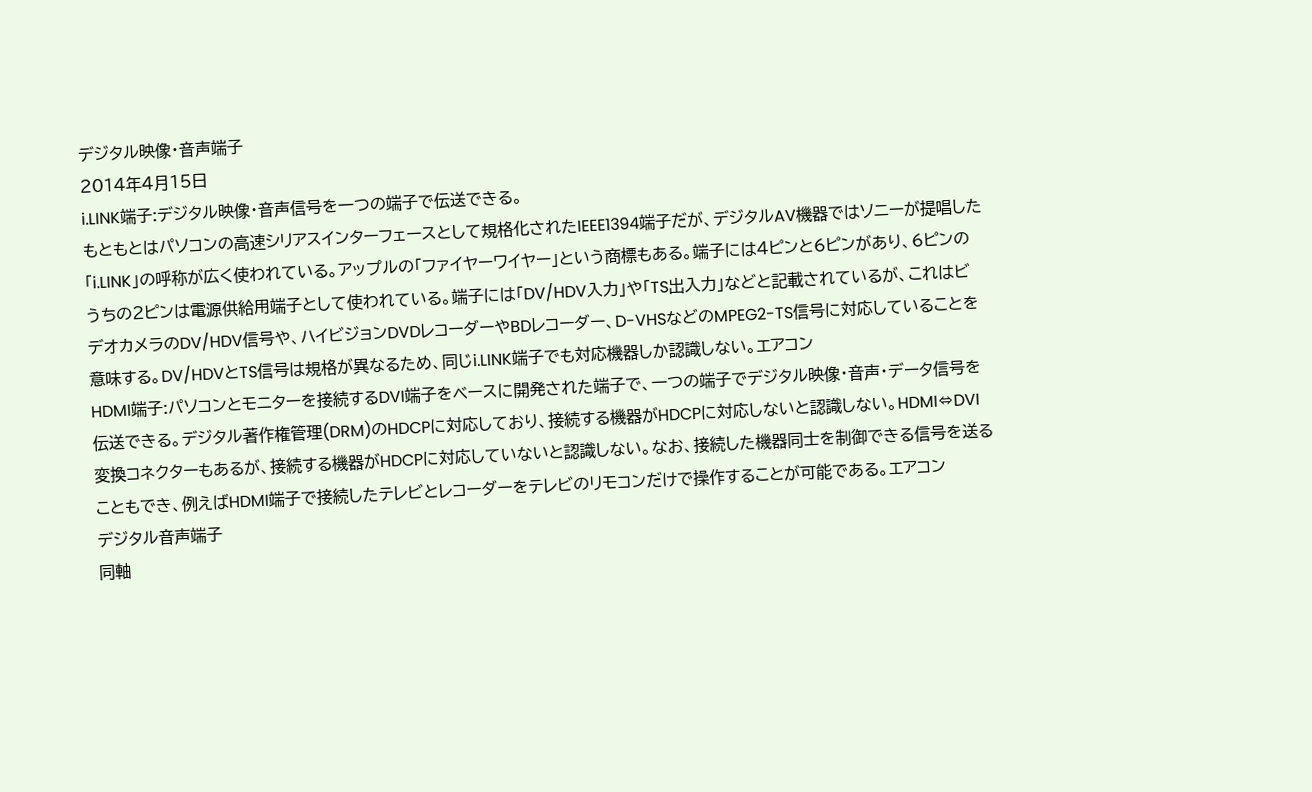デジタル映像・音声端子
2014年4月15日
i.LINK端子:デジタル映像・音声信号を一つの端子で伝送できる。
もともとはパソコンの高速シリアスインターフェースとして規格化されたIEEE1394端子だが、デジタルAV機器ではソニーが提唱した「i.LINK」の呼称が広く使われている。アップルの「ファイヤーワイヤー」という商標もある。端子には4ピンと6ピンがあり、6ピンのうちの2ピンは電源供給用端子として使われている。端子には「DV/HDV入力」や「TS出入力」などと記載されているが、これはビデオカメラのDV/HDV信号や、ハイビジョンDVDレコーダーやBDレコーダー、D-VHSなどのMPEG2-TS信号に対応していることを意味する。DV/HDVとTS信号は規格が異なるため、同じi.LINK端子でも対応機器しか認識しない。エアコン
HDMI端子:パソコンとモニターを接続するDVI端子をベースに開発された端子で、一つの端子でデジタル映像・音声・データ信号を伝送できる。デジタル著作権管理(DRM)のHDCPに対応しており、接続する機器がHDCPに対応しないと認識しない。HDMI⇔DVI変換コネクターもあるが、接続する機器がHDCPに対応していないと認識しない。なお、接続した機器同士を制御できる信号を送ることもでき、例えばHDMI端子で接続したテレビとレコーダーをテレビのリモコンだけで操作することが可能である。エアコン
デジタル音声端子
同軸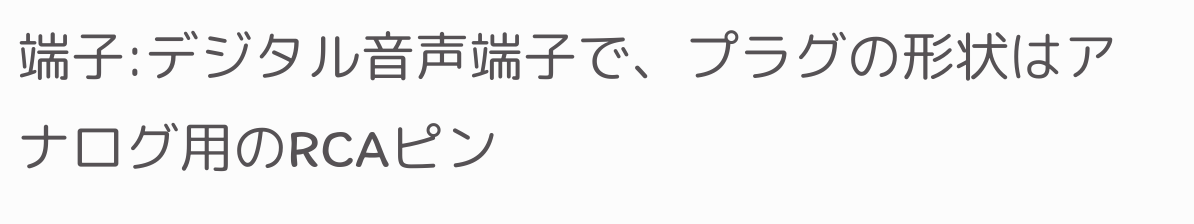端子:デジタル音声端子で、プラグの形状はアナログ用のRCAピン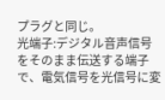プラグと同じ。
光端子:デジタル音声信号をそのまま伝送する端子で、電気信号を光信号に変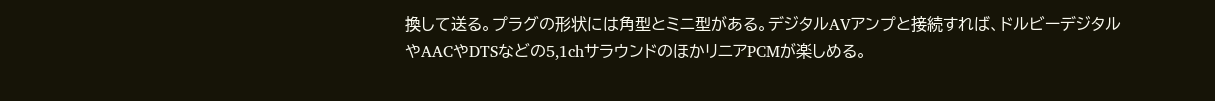換して送る。プラグの形状には角型とミニ型がある。デジタルAVアンプと接続すれば、ドルビーデジタルやAACやDTSなどの5,1chサラウンドのほかリニアPCMが楽しめる。